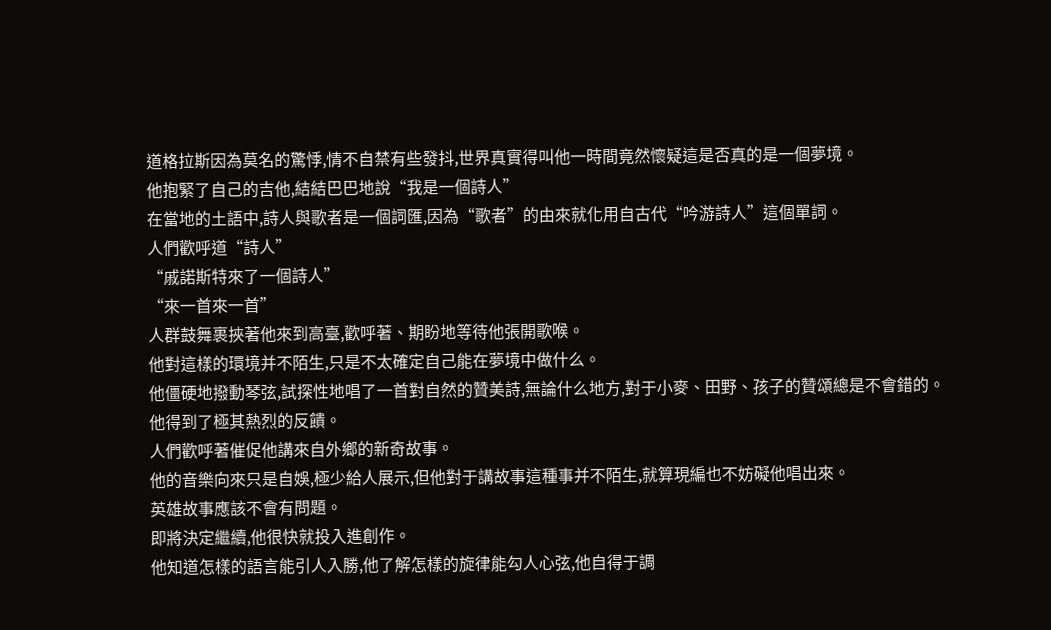道格拉斯因為莫名的驚悸,情不自禁有些發抖,世界真實得叫他一時間竟然懷疑這是否真的是一個夢境。
他抱緊了自己的吉他,結結巴巴地說“我是一個詩人”
在當地的土語中,詩人與歌者是一個詞匯,因為“歌者”的由來就化用自古代“吟游詩人”這個單詞。
人們歡呼道“詩人”
“戚諾斯特來了一個詩人”
“來一首來一首”
人群鼓舞裹挾著他來到高臺,歡呼著、期盼地等待他張開歌喉。
他對這樣的環境并不陌生,只是不太確定自己能在夢境中做什么。
他僵硬地撥動琴弦,試探性地唱了一首對自然的贊美詩,無論什么地方,對于小麥、田野、孩子的贊頌總是不會錯的。
他得到了極其熱烈的反饋。
人們歡呼著催促他講來自外鄉的新奇故事。
他的音樂向來只是自娛,極少給人展示,但他對于講故事這種事并不陌生,就算現編也不妨礙他唱出來。
英雄故事應該不會有問題。
即將決定繼續,他很快就投入進創作。
他知道怎樣的語言能引人入勝,他了解怎樣的旋律能勾人心弦,他自得于調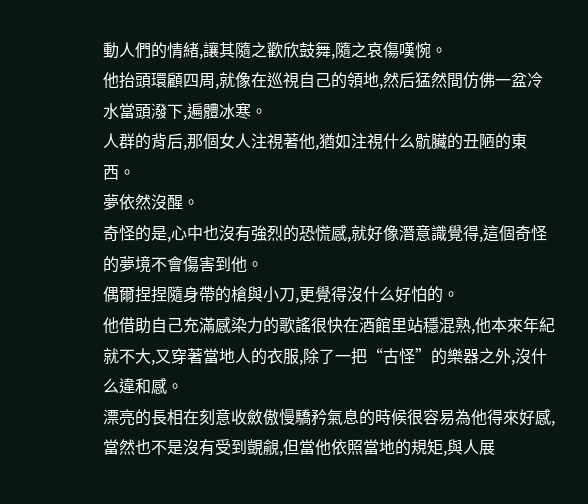動人們的情緒,讓其隨之歡欣鼓舞,隨之哀傷嘆惋。
他抬頭環顧四周,就像在巡視自己的領地,然后猛然間仿佛一盆冷水當頭潑下,遍體冰寒。
人群的背后,那個女人注視著他,猶如注視什么骯臟的丑陋的東西。
夢依然沒醒。
奇怪的是,心中也沒有強烈的恐慌感,就好像潛意識覺得,這個奇怪的夢境不會傷害到他。
偶爾捏捏隨身帶的槍與小刀,更覺得沒什么好怕的。
他借助自己充滿感染力的歌謠很快在酒館里站穩混熟,他本來年紀就不大,又穿著當地人的衣服,除了一把“古怪”的樂器之外,沒什么違和感。
漂亮的長相在刻意收斂傲慢驕矜氣息的時候很容易為他得來好感,當然也不是沒有受到覬覦,但當他依照當地的規矩,與人展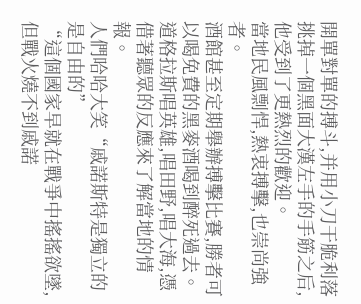開單對單的搏斗,并用小刀干脆利落挑掉一個黑面大漢左手的手筋之后,他受到了更熱烈的歡迎。
當地民風剽悍,熱衷搏擊,也崇尚強者。
酒館甚至定期舉辦搏擊比賽,勝者可以喝免費的黑麥酒喝到醉死過去。
道格拉斯唱英雄,唱田野,唱大海,憑借著聽眾的反應來了解當地的情報。
人們哈哈大笑“戚諾斯特是獨立的是自由的”
“這個國家早就在戰爭中搖搖欲墜,但戰火燒不到戚諾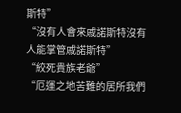斯特”
“沒有人會來戚諾斯特沒有人能掌管戚諾斯特”
“絞死貴族老爺”
“厄運之地苦難的居所我們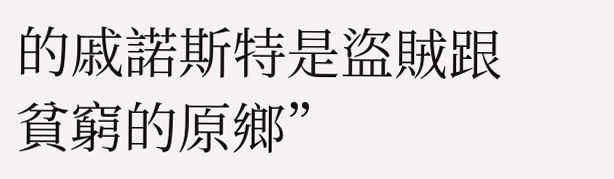的戚諾斯特是盜賊跟貧窮的原鄉”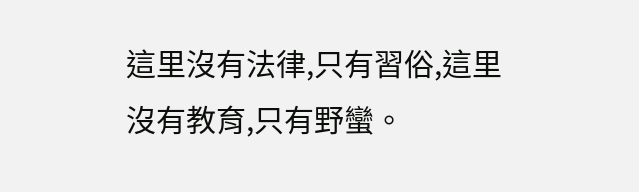這里沒有法律,只有習俗,這里沒有教育,只有野蠻。